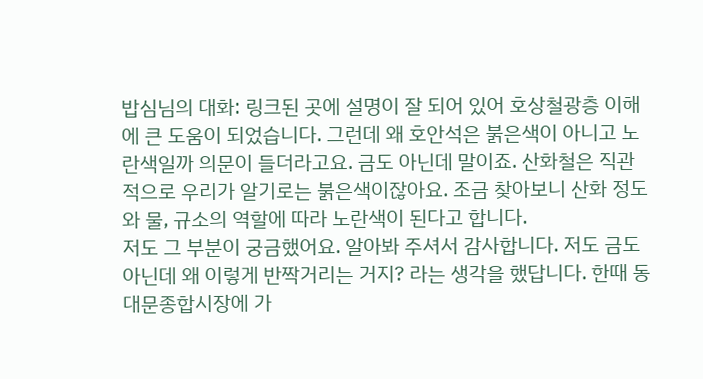밥심님의 대화: 링크된 곳에 설명이 잘 되어 있어 호상철광층 이해에 큰 도움이 되었습니다. 그런데 왜 호안석은 붉은색이 아니고 노란색일까 의문이 들더라고요. 금도 아닌데 말이죠. 산화철은 직관적으로 우리가 알기로는 붉은색이잖아요. 조금 찾아보니 산화 정도와 물, 규소의 역할에 따라 노란색이 된다고 합니다.
저도 그 부분이 궁금했어요. 알아봐 주셔서 감사합니다. 저도 금도 아닌데 왜 이렇게 반짝거리는 거지? 라는 생각을 했답니다. 한때 동대문종합시장에 가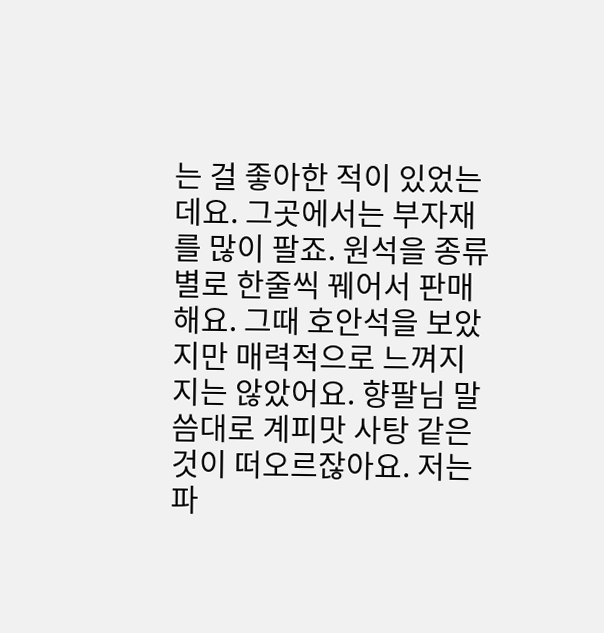는 걸 좋아한 적이 있었는데요. 그곳에서는 부자재를 많이 팔죠. 원석을 종류별로 한줄씩 꿰어서 판매해요. 그때 호안석을 보았지만 매력적으로 느껴지지는 않았어요. 향팔님 말씀대로 계피맛 사탕 같은 것이 떠오르잖아요. 저는 파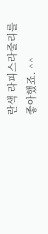란색 라피스라줄리를 좋아했죠. ^^